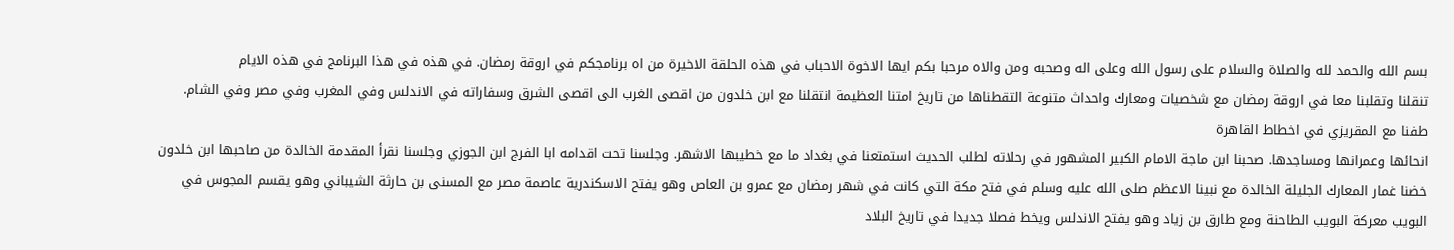بسم الله والحمد لله والصلاة والسلام على رسول الله وعلى اله وصحبه ومن والاه مرحبا بكم ايها الاخوة الاحباب في هذه الحلقة الاخيرة من اه برنامجكم في اروقة رمضان. في هذه في هذا البرنامج في هذه الايام
تنقلنا وتقلبنا معا في اروقة رمضان مع شخصيات ومعارك واحداث متنوعة التقطناها من تاريخ امتنا العظيمة انتقلنا مع ابن خلدون من اقصى الغرب الى اقصى الشرق وسفاراته في الاندلس وفي المغرب وفي مصر وفي الشام. طفنا مع المقريزي في اخطاط القاهرة
انحائها وعمرانها ومساجدها. صحبنا ابن ماجة الامام الكبير المشهور في رحلاته لطلب الحديث استمتعنا في بغداد ما مع خطيبها الاشهر. وجلسنا تحت اقدامه ابا الفرج ابن الجوزي وجلسنا نقرأ المقدمة الخالدة من صاحبها ابن خلدون
خضنا غمار المعارك الجليلة الخالدة مع نبينا الاعظم صلى الله عليه وسلم في فتح مكة التي كانت في شهر رمضان مع عمرو بن العاص وهو يفتح الاسكندرية عاصمة مصر مع المسنى بن حارثة الشيباني وهو يقسم المجوس في البويب معركة البويب الطاحنة ومع طارق بن زياد وهو يفتح الاندلس ويخط فصلا جديدا في تاريخ البلاد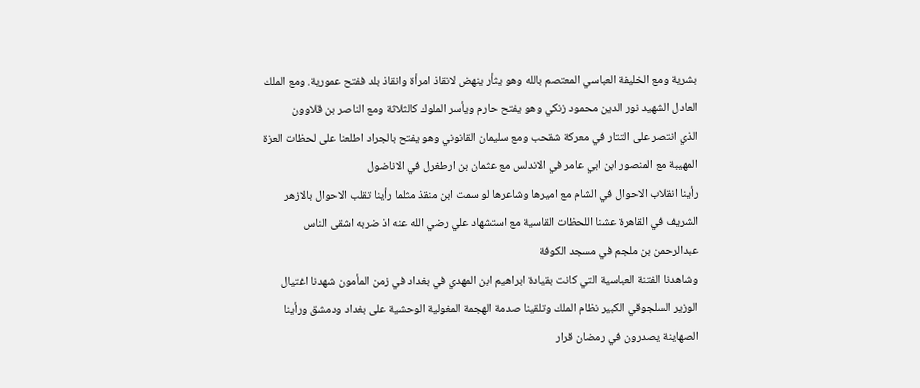بشرية ومع الخليفة العباسي المعتصم بالله وهو يثأر ينهض لانقاذ امرأة وانقاذ بلد ففتح عمورية. ومع الملك العادل الشهيد نور الدين محمود زنكي وهو يفتح حارم ويأسر الملوك كالثلاثة ومع الناصر بن قلاوون
الذي انتصر على التتار في معركة شقحب ومع سليمان القانوني وهو يفتح بالجراد اطلعنا على لحظات العزة المهيبة مع المنصور ابن ابي عامر في الاندلس مع عثمان بن ارطغرل في الاناضول
رأينا انقلاب الاحوال في الشام مع اميرها وشاعرها لو سمت ابن منقذ مثلما رأينا تقلب الاحوال بالازهر الشريف في القاهرة عشنا اللحظات القاسية مع استشهاد علي رضي الله عنه اذ ضربه اشقى الناس عبدالرحمن بن ملجم في مسجد الكوفة
وشاهدنا الفتنة العباسية التي كانت بقيادة ابراهيم ابن المهدي في بغداد في زمن المأمون شهدنا اغتيال الوزير السلجوقي الكبير نظام الملك وتلقينا صدمة الهجمة المغولية الوحشية على بغداد ودمشق ورأينا الصهاينة يصدرون في رمضان قرار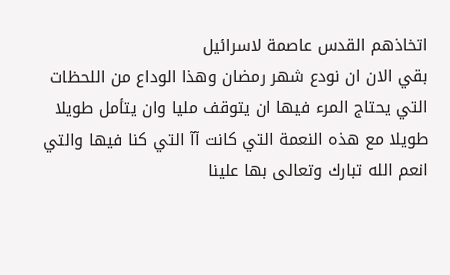اتخاذهم القدس عاصمة لاسرائيل
بقي الان ان نودع شهر رمضان وهذا الوداع من اللحظات التي يحتاج المرء فيها ان يتوقف مليا وان يتأمل طويلا طويلا مع هذه النعمة التي كانت آآ التي كنا فيها والتي انعم الله تبارك وتعالى بها علينا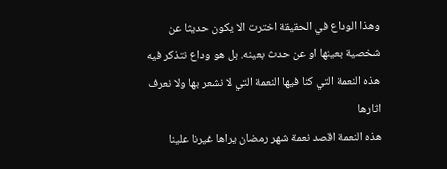وهذا الوداع في الحقيقة اخترت الا يكون حديثا عن شخصية بعينها او عن حدث بعينه. بل هو وداع نتذكر فيه هذه النعمة التي كنا فيها النعمة التي لا نشعر بها ولا نعرف اثارها
هذه النعمة اقصد نعمة شهر رمضان يراها غيرنا علينا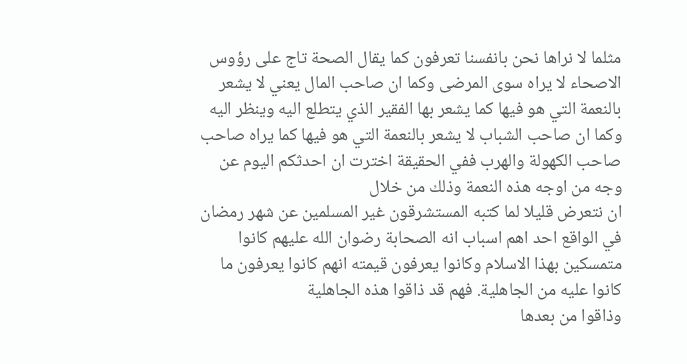مثلما لا نراها نحن بانفسنا تعرفون كما يقال الصحة تاج على رؤوس الاصحاء لا يراه سوى المرضى وكما ان صاحب المال يعني لا يشعر بالنعمة التي هو فيها كما يشعر بها الفقير الذي يتطلع اليه وينظر اليه
وكما ان صاحب الشباب لا يشعر بالنعمة التي هو فيها كما يراه صاحب صاحب الكهولة والهرب ففي الحقيقة اخترت ان احدثكم اليوم عن وجه من اوجه هذه النعمة وذلك من خلال
ان نتعرض قليلا لما كتبه المستشرقون غير المسلمين عن شهر رمضان في الواقع احد اهم اسباب انه الصحابة رضوان الله عليهم كانوا متمسكين بهذا الاسلام وكانوا يعرفون قيمته انهم كانوا يعرفون ما كانوا عليه من الجاهلية. فهم قد ذاقوا هذه الجاهلية
وذاقوا من بعدها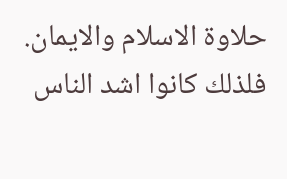حلاوة الاسلام والايمان. فلذلك كانوا اشد الناس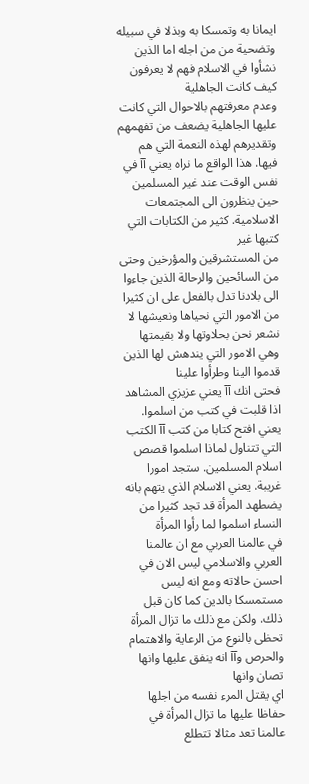ايمانا به وتمسكا به وبذلا في سبيله وتضحية من من اجله اما الذين نشأوا في الاسلام فهم لا يعرفون كيف كانت الجاهلية
وعدم معرفتهم بالاحوال التي كانت عليها الجاهلية يضعف من تفهمهم وتقديرهم لهذه النعمة التي هم فيها. هذا الواقع ما نراه يعني آآ في نفس الوقت عند غير المسلمين حين ينظرون الى المجتمعات الاسلامية. كثير من الكتابات التي كتبها غير
من المستشرقين والمؤرخين وحتى من السائحين والرحالة الذين جاءوا الى بلادنا تدل بالفعل على ان كثيرا من الامور التي نحياها ونعيشها لا نشعر نحن بحلاوتها ولا بقيمتها وهي الامور التي يندهش لها الذين قدموا الينا وطرأوا علينا
فحتى انك آآ يعني عزيزي المشاهد اذا قلبت في كتب من اسلموا. يعني افتح كتابا من كتب آآ الكتب التي تتناول لماذا اسلموا قصص اسلام المسلمين. ستجد امورا غريبة. يعني الاسلام الذي يتهم بانه يضطهد المرأة قد تجد كثيرا من النساء اسلموا لما رأوا المرأة
في عالمنا العربي مع ان عالمنا العربي والاسلامي ليس الان في احسن حالاته ومع انه ليس مستمسكا بالدين كما كان قبل ذلك. ولكن مع ذلك ما تزال المرأة تحظى بالنوع من الرعاية والاهتمام والحرص وآآ انه ينفق عليها وانها تصان وانها
اي يقتل المرء نفسه من اجلها حفاظا عليها ما تزال المرأة في عالمنا تعد مثالا تتطلع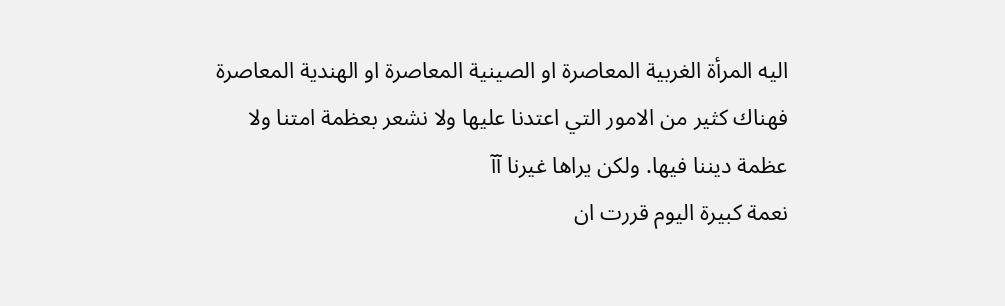اليه المرأة الغربية المعاصرة او الصينية المعاصرة او الهندية المعاصرة فهناك كثير من الامور التي اعتدنا عليها ولا نشعر بعظمة امتنا ولا عظمة ديننا فيها. ولكن يراها غيرنا آآ
نعمة كبيرة اليوم قررت ان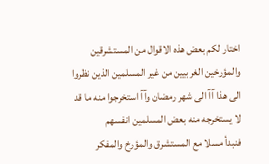اختار لكم بعض هذه الاقوال من المستشرقين والمؤرخين الغربيين من غير المسلمين الذين نظروا الى هذا آآ الى شهر رمضان وآآ استخرجوا منه ما قد لا يستخرجه منه بعض المسلمين انفسهم
فنبدأ مسلا مع المستشرق والمؤرخ والمفكر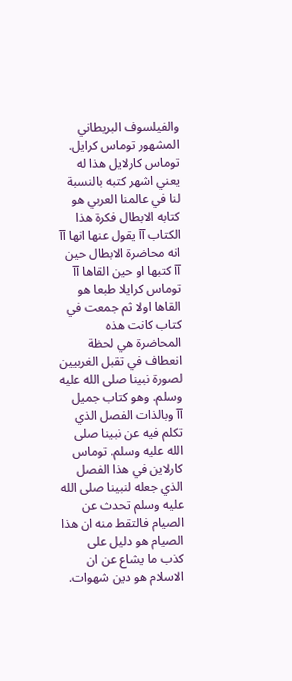والفيلسوف البريطاني المشهور توماس كرايل. توماس كارلايل هذا له يعني اشهر كتبه بالنسبة لنا في عالمنا العربي هو كتابه الابطال فكرة هذا الكتاب آآ يقول عنها انها آآ انه محاضرة الابطال حين
آآ كتبها او حين القاها آآ توماس كرايلا طبعا هو القاها اولا ثم جمعت في كتاب كانت هذه المحاضرة هي لحظة انعطاف في تقبل الغربيين لصورة نبينا صلى الله عليه وسلم. وهو كتاب جميل
آآ وبالذات الفصل الذي تكلم فيه عن نبينا صلى الله عليه وسلم. توماس كارلاين في هذا الفصل الذي جعله لنبينا صلى الله عليه وسلم تحدث عن الصيام فالتقط منه ان هذا الصيام هو دليل على
كذب ما يشاع عن ان الاسلام هو دين شهوات.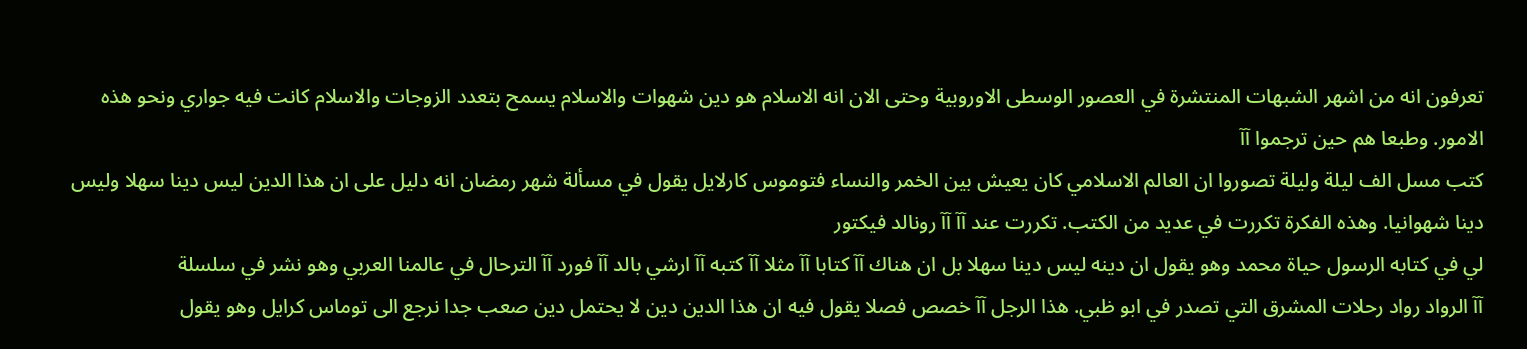تعرفون انه من اشهر الشبهات المنتشرة في العصور الوسطى الاوروبية وحتى الان انه الاسلام هو دين شهوات والاسلام يسمح بتعدد الزوجات والاسلام كانت فيه جواري ونحو هذه الامور. وطبعا هم حين ترجموا آآ
كتب مسل الف ليلة وليلة تصوروا ان العالم الاسلامي كان يعيش بين الخمر والنساء فتوموس كارلايل يقول في مسألة شهر رمضان انه دليل على ان هذا الدين ليس دينا سهلا وليس دينا شهوانيا. وهذه الفكرة تكررت في عديد من الكتب. تكررت عند آآ آآ رونالد فيكتور
لي في كتابه الرسول حياة محمد وهو يقول ان دينه ليس دينا سهلا بل ان هناك آآ كتابا آآ مثلا آآ كتبه آآ ارشي بالد آآ فورد آآ الترحال في عالمنا العربي وهو نشر في سلسلة
آآ الرواد رواد رحلات المشرق التي تصدر في ابو ظبي. هذا الرجل آآ خصص فصلا يقول فيه ان هذا الدين دين لا يحتمل دين صعب جدا نرجع الى توماس كرايل وهو يقول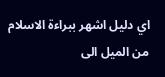اي دليل اشهر ببراءة الاسلام من الميل الى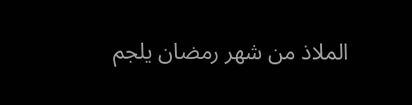الملاذ من شهر رمضان يلجم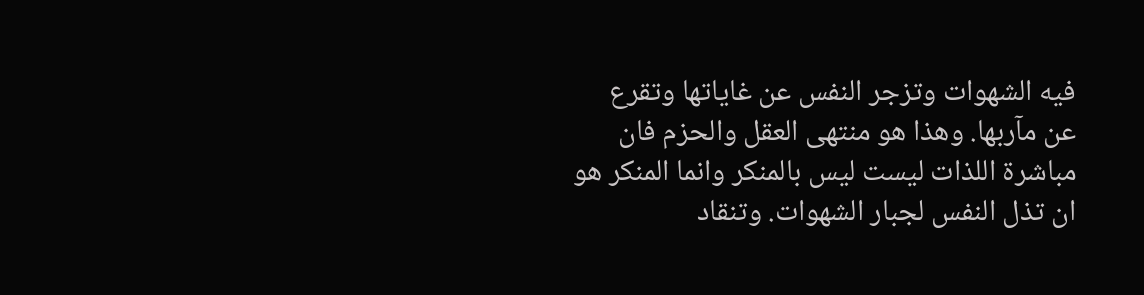فيه الشهوات وتزجر النفس عن غاياتها وتقرع عن مآربها. وهذا هو منتهى العقل والحزم فان مباشرة اللذات ليست ليس بالمنكر وانما المنكر هو ان تذل النفس لجبار الشهوات. وتنقاد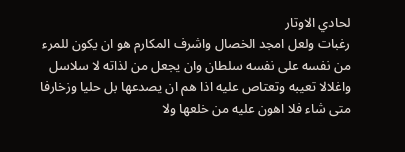لحادي الاوتار
رغبات ولعل امجد الخصال واشرف المكارم هو ان يكون للمرء من نفسه على نفسه سلطان وان يجعل من لذاته لا سلاسل واغلالا تعيبه وتعتاص عليه اذا هم ان يصدعها بل حليا وزخارفا متى شاء فلا اهون عليه من خلعها ولا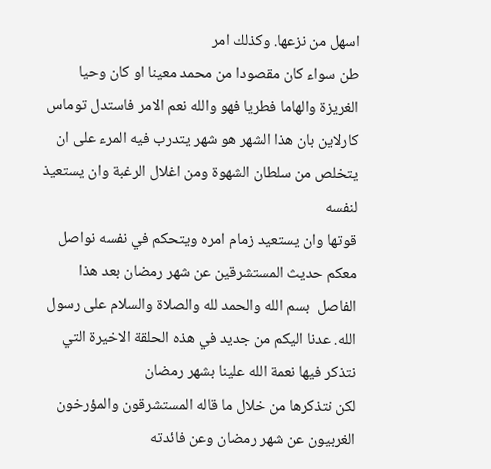اسهل من نزعها. وكذلك امر
طن سواء كان مقصودا من محمد معينا او كان وحيا الغريزة والهاما فطريا فهو والله نعم الامر فاستدل توماس كارلاين بان هذا الشهر هو شهر يتدرب فيه المرء على ان يتخلص من سلطان الشهوة ومن اغلال الرغبة وان يستعيذ لنفسه
قوتها وان يستعيد زمام امره ويتحكم في نفسه نواصل معكم حديث المستشرقين عن شهر رمضان بعد هذا الفاصل  بسم الله والحمد لله والصلاة والسلام على رسول الله. عدنا اليكم من جديد في هذه الحلقة الاخيرة التي نتذكر فيها نعمة الله علينا بشهر رمضان
لكن نتذكرها من خلال ما قاله المستشرقون والمؤرخون الغربيون عن شهر رمضان وعن فائدته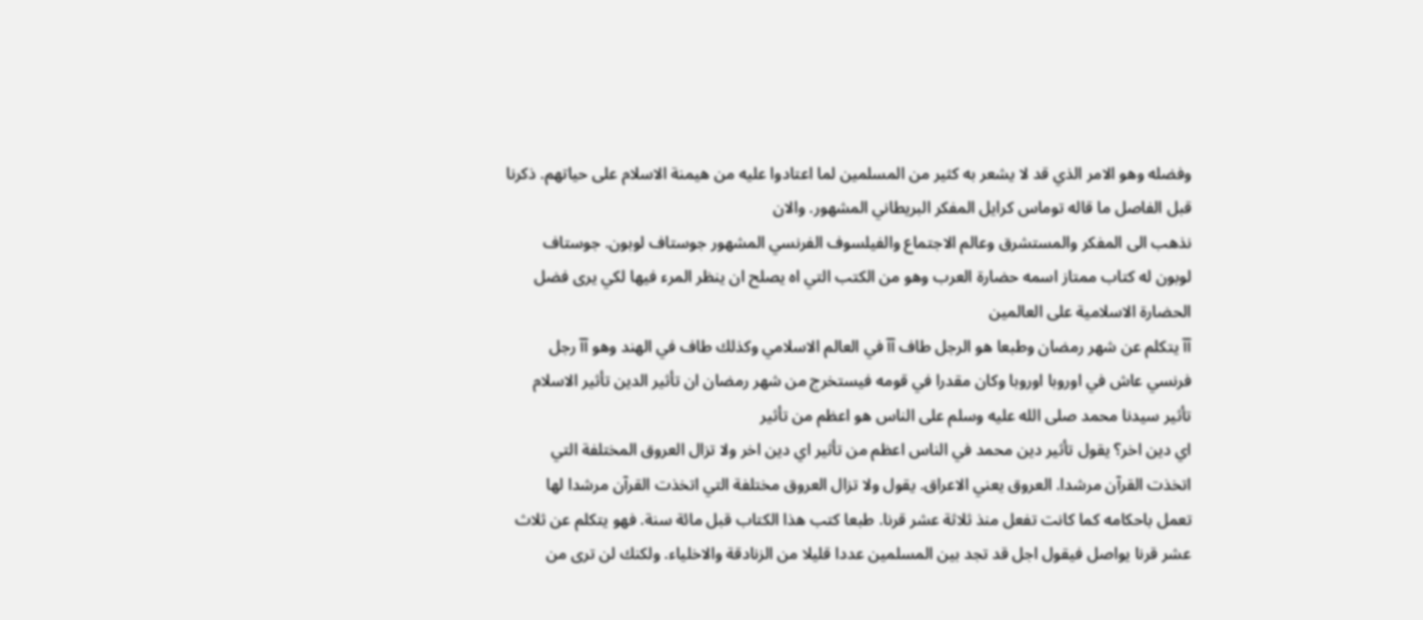وفضله وهو الامر الذي قد لا يشعر به كثير من المسلمين لما اعتادوا عليه من هيمنة الاسلام على حياتهم. ذكرنا قبل الفاصل ما قاله توماس كرايل المفكر البريطاني المشهور. والان
نذهب الى المفكر والمستشرق وعالم الاجتماع والفيلسوف الفرنسي المشهور جوستاف لوبون. جوستاف لوبون له كتاب ممتاز اسمه حضارة العرب وهو من الكتب التي اه يصلح ان ينظر المرء فيها لكي يرى فضل الحضارة الاسلامية على العالمين
آآ يتكلم عن شهر رمضان وطبعا هو الرجل طاف آآ في العالم الاسلامي وكذلك طاف في الهند وهو آآ رجل فرنسي عاش في اوروبا اوروبا وكان مقدرا في قومه فيستخرج من شهر رمضان ان تأثير الدين تأثير الاسلام تأثير سيدنا محمد صلى الله عليه وسلم على الناس هو اعظم من تأثير
اي دين اخر؟ يقول تأثير دين محمد في الناس اعظم من تأثير اي دين اخر ولا تزال العروق المختلفة التي اتخذت القرآن مرشدا. العروق يعني الاعراق. يقول ولا تزال العروق مختلفة التي اتخذت القرآن مرشدا لها
تعمل باحكامه كما كانت تفعل منذ ثلاثة عشر قرنا. طبعا كتب هذا الكتاب قبل مائة سنة. فهو يتكلم عن ثلاث عشر قرنا يواصل فيقول اجل قد تجد بين المسلمين عددا قليلا من الزنادقة والاخلياء. ولكنك لن ترى من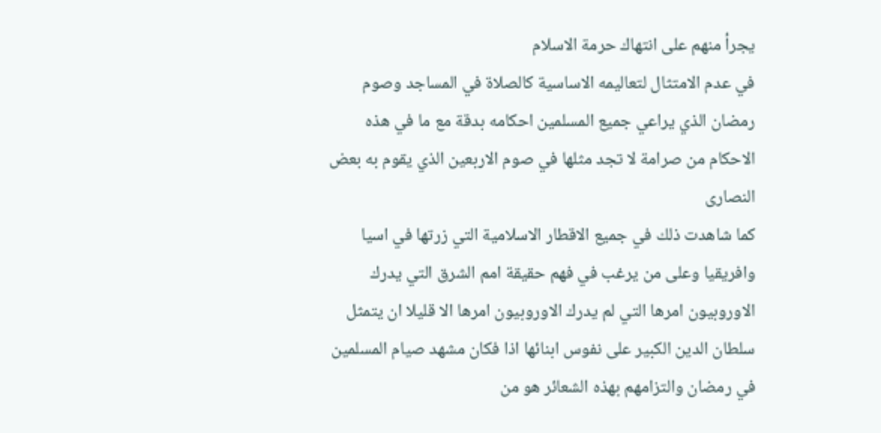يجرأ منهم على انتهاك حرمة الاسلام
في عدم الامتثال لتعاليمه الاساسية كالصلاة في المساجد وصوم رمضان الذي يراعي جميع المسلمين احكامه بدقة مع ما في هذه الاحكام من صرامة لا تجد مثلها في صوم الاربعين الذي يقوم به بعض النصارى
كما شاهدت ذلك في جميع الاقطار الاسلامية التي زرتها في اسيا وافريقيا وعلى من يرغب في فهم حقيقة امم الشرق التي يدرك الاوروبيون امرها التي لم يدرك الاوروبيون امرها الا قليلا ان يتمثل
سلطان الدين الكبير على نفوس ابنائها اذا فكان مشهد صيام المسلمين في رمضان والتزامهم بهذه الشعائر هو من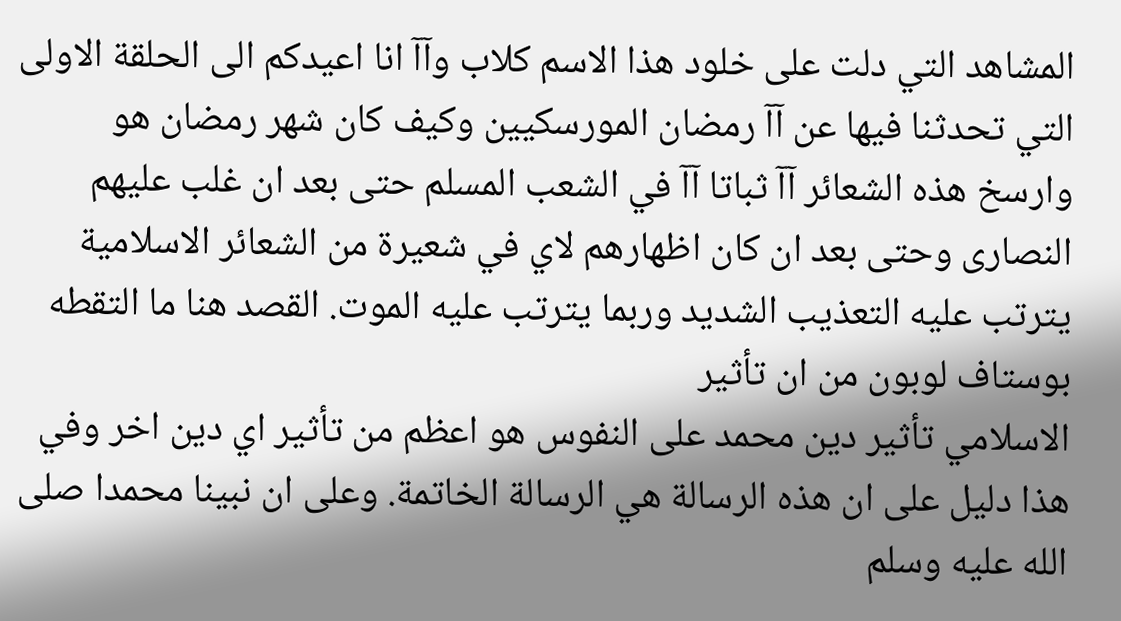المشاهد التي دلت على خلود هذا الاسم كلاب وآآ انا اعيدكم الى الحلقة الاولى التي تحدثنا فيها عن آآ رمضان المورسكيين وكيف كان شهر رمضان هو
وارسخ هذه الشعائر آآ ثباتا آآ في الشعب المسلم حتى بعد ان غلب عليهم النصارى وحتى بعد ان كان اظهارهم لاي في شعيرة من الشعائر الاسلامية يترتب عليه التعذيب الشديد وربما يترتب عليه الموت. القصد هنا ما التقطه بوستاف لوبون من ان تأثير
الاسلامي تأثير دين محمد على النفوس هو اعظم من تأثير اي دين اخر وفي هذا دليل على ان هذه الرسالة هي الرسالة الخاتمة. وعلى ان نبينا محمدا صلى الله عليه وسلم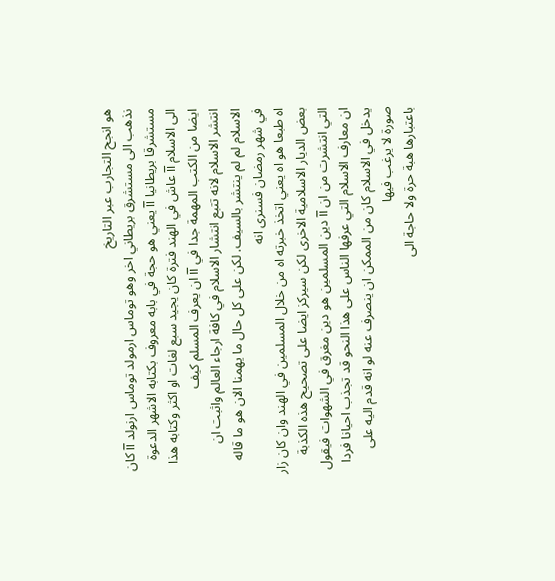هو انجح التجارب عبر التاريخ
نذهب الى مستشرق بريطاني اخر وهو توماس ارمولد توماس ارنولد آآ كان مستشرقا بريطانيا آآ يعني هو حجة في بابه معروف بكتابه الاشهر الدعوة الى الاسلام آآ عاش في الهند فترة كان يجيد سبع لغات او اكثر وكتابه هذا ايضا من الكتب المهمة جدا في آآ ان يعرف المسلم كيف
انتشر الاسلام لانه تتبع انتشار الاسلام في كافة ارجاء العالم واثبت ان الاسلام لم لم ينتشر بالسيف. لكن على كل حال ما يهمنا الان هو ما قاله في شهر رمضان فسنرى انه
اه طبعا هو اه يعني اتخذ خبرته اه من خلال المسلمين في الهند وان كان زار بعض الديار الاسلامية الاخرى لكن سيركز ايضا على تصحيح هذه الكذبة التي انتشرت من ان آآ دين المسلمين هو دين مغرق في الشهوات فيقول
ان معارف الاسلام التي عرفها الناس على هذا النحو قد تجذب احيانا فردا يدخل في الاسلام كان من الممكن ان ينصرف عنه لو انه قدم اليه على صورة لا يرغب فيها
باعتبارها هبة حرة ولا حاجة الى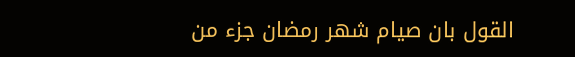القول بان صيام شهر رمضان جزء من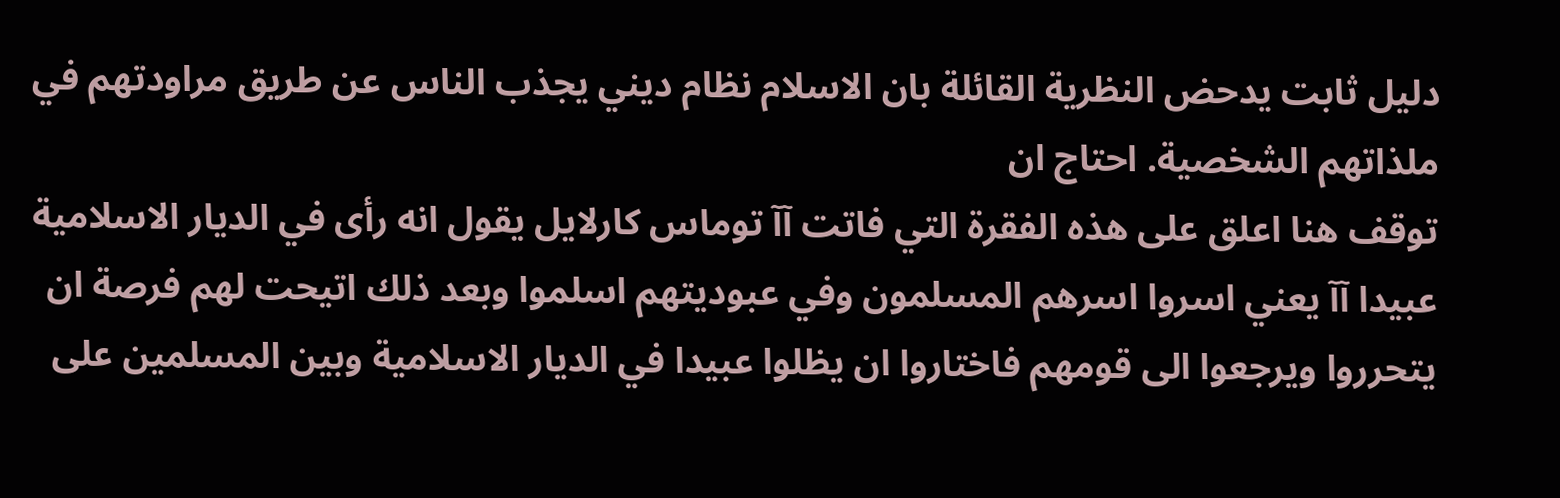دليل ثابت يدحض النظرية القائلة بان الاسلام نظام ديني يجذب الناس عن طريق مراودتهم في ملذاتهم الشخصية. احتاج ان
توقف هنا اعلق على هذه الفقرة التي فاتت آآ توماس كارلايل يقول انه رأى في الديار الاسلامية عبيدا آآ يعني اسروا اسرهم المسلمون وفي عبوديتهم اسلموا وبعد ذلك اتيحت لهم فرصة ان يتحرروا ويرجعوا الى قومهم فاختاروا ان يظلوا عبيدا في الديار الاسلامية وبين المسلمين على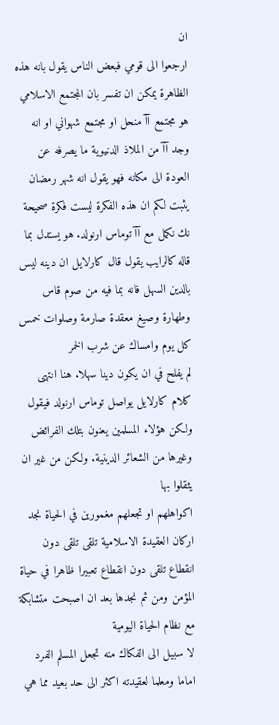ان
ارجعوا الى قومي فبعض الناس يقول بانه هذه الظاهرة يمكن ان تفسر بان المجتمع الاسلامي هو مجتمع آآ منحل او مجتمع شهواني او انه وجد آآ من الملاذ الدنيوية ما يصرفه عن العودة الى مكانه فهو يقول انه شهر رمضان يثبت لكم ان هذه الفكرة ليست فكرة صحيحة
نك نكمل مع آآ توماس ارنولد. هو يستدل بما قاله كالرايب يقول قال كارلايل ان دينه ليس بالدين السهل فانه بما فيه من صوم قاس وطهارة وصيغ معقدة صارمة وصلوات خمس كل يوم وامساك عن شرب الخمر
لم يفلح في ان يكون دينا سهلا. هنا انتهى كلام كارلايل يواصل توماس ارنولد فيقول ولكن هؤلاء المسلمين يعنون بتلك الفرائض وغيرها من الشعائر الدينية. ولكن من غير ان يثقلوا بها
اكواهلهم او تجعلهم مغمورين في الحياة نجد اركان العقيدة الاسلامية تلقى تلقى دون انقطاع تلقى دون انقطاع تعبيرا ظاهرا في حياة المؤمن ومن ثم نجدها بعد ان اصبحت متشابكة مع نظام الحياة اليومية
لا سبيل الى الفكاك منه تجعل المسلم الفرد اماما ومعلما لعقيدته اكثر الى حد بعيد مما هي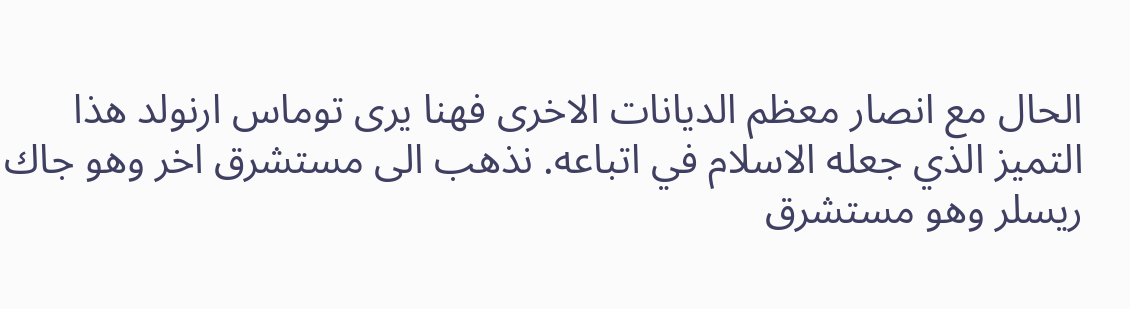الحال مع انصار معظم الديانات الاخرى فهنا يرى توماس ارنولد هذا التميز الذي جعله الاسلام في اتباعه. نذهب الى مستشرق اخر وهو جاك ريسلر وهو مستشرق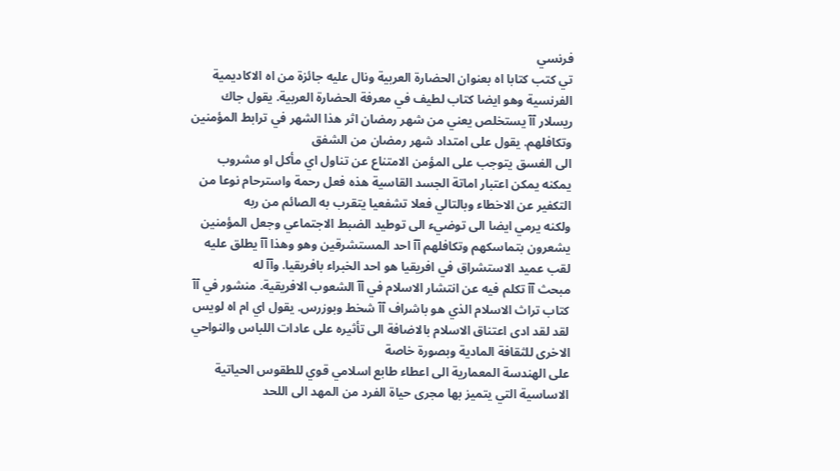فرنسي
تي كتب كتابا اه بعنوان الحضارة العربية ونال عليه جائزة من اه الاكاديمية الفرنسية وهو ايضا كتاب لطيف في معرفة الحضارة العربية. يقول جاك ريسلار آآ يستخلص يعني من شهر رمضان اثر هذا الشهر في ترابط المؤمنين وتكافلهم. يقول على امتداد شهر رمضان من الشفق
الى الغسق يتوجب على المؤمن الامتناع عن تناول اي مأكل او مشروب يمكنه يمكن اعتبار اماتة الجسد القاسية هذه فعل رحمة واسترحام نوعا من التكفير عن الاخطاء وبالتالي فعلا تشفعيا يتقرب به الصائم من ربه
ولكنه يرمي ايضا الى توضيء الى توطيد الضبط الاجتماعي وجعل المؤمنين يشعرون بتماسكهم وتكافلهم آآ احد المستشرقين وهو وهذا آآ يطلق عليه لقب عميد الاستشراق في افريقيا هو احد الخبراء بافريقيا. وآآ له
مبحث آآ تكلم فيه عن انتشار الاسلام في آآ الشعوب الافريقية. منشور في آآ كتاب تراث الاسلام الذي هو باشراف آآ شخط وبوزرس. يقول اي ام اه لويس لقد لقد ادى اعتناق الاسلام بالاضافة الى تأثيره على عادات اللباس والنواحي الاخرى للثقافة المادية وبصورة خاصة
على الهندسة المعمارية الى اعطاء طابع اسلامي قوي للطقوس الحياتية الاساسية التي يتميز بها مجرى حياة الفرد من المهد الى اللحد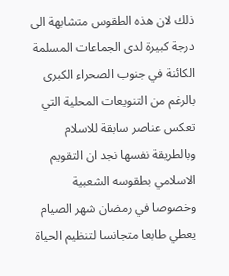ذلك لان هذه الطقوس متشابهة الى درجة كبيرة لدى الجماعات المسلمة الكائنة في جنوب الصحراء الكبرى
بالرغم من التنويعات المحلية التي تعكس عناصر سابقة للاسلام وبالطريقة نفسها نجد ان التقويم الاسلامي بطقوسه الشعبية وخصوصا في رمضان شهر الصيام يعطي طابعا متجانسا لتنظيم الحياة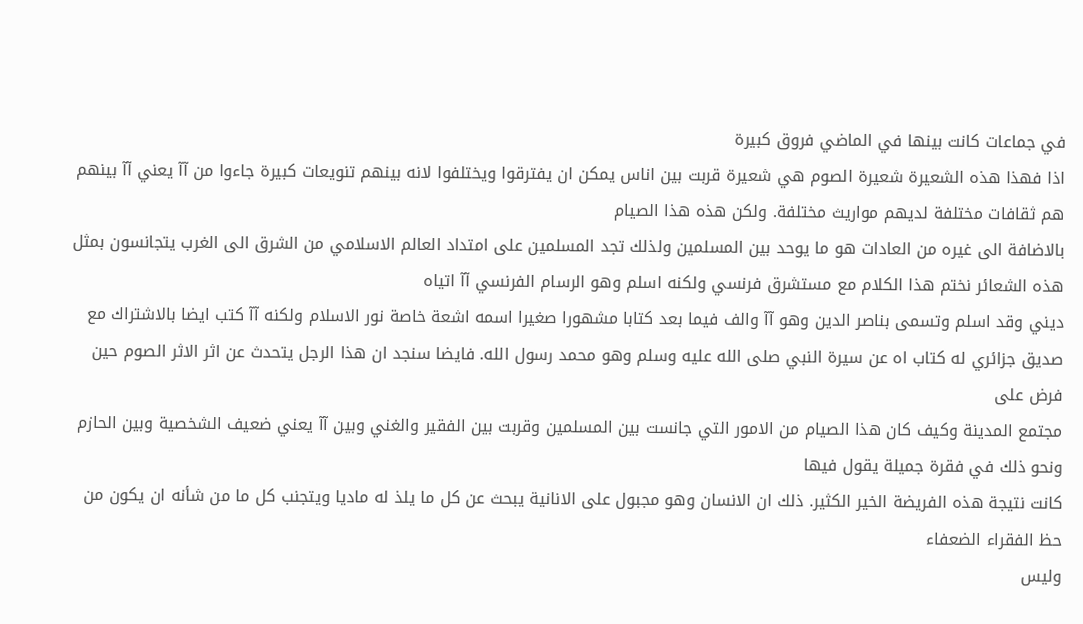في جماعات كانت بينها في الماضي فروق كبيرة
اذا فهذا هذه الشعيرة شعيرة الصوم هي شعيرة قربت بين اناس يمكن ان يفترقوا ويختلفوا لانه بينهم تنويعات كبيرة جاءوا من آآ يعني آآ بينهم هم ثقافات مختلفة لديهم مواريث مختلفة. ولكن هذه هذا الصيام
بالاضافة الى غيره من العادات هو ما يوحد بين المسلمين ولذلك تجد المسلمين على امتداد العالم الاسلامي من الشرق الى الغرب يتجانسون بمثل هذه الشعائر نختم هذا الكلام مع مستشرق فرنسي ولكنه اسلم وهو الرسام الفرنسي آآ اتياه
ديني وقد اسلم وتسمى بناصر الدين وهو آآ والف فيما بعد كتابا مشهورا صغيرا اسمه اشعة خاصة نور الاسلام ولكنه آآ كتب ايضا بالاشتراك مع صديق جزائري له كتاب اه عن سيرة النبي صلى الله عليه وسلم وهو محمد رسول الله. فايضا سنجد ان هذا الرجل يتحدث عن اثر الاثر الصوم حين فرض على
مجتمع المدينة وكيف كان هذا الصيام من الامور التي جانست بين المسلمين وقربت بين الفقير والغني وبين آآ يعني ضعيف الشخصية وبين الحازم ونحو ذلك في فقرة جميلة يقول فيها
كانت نتيجة هذه الفريضة الخير الكثير. ذلك ان الانسان وهو مجبول على الانانية يبحث عن كل ما يلذ له ماديا ويتجنب كل ما من شأنه ان يكون من حظ الفقراء الضعفاء
وليس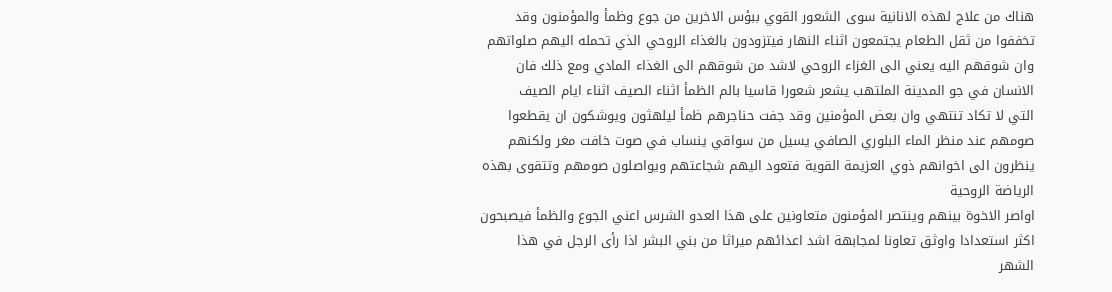هناك من علاج لهذه الانانية سوى الشعور القوي ببؤس الاخرين من جوع وظمأ والمؤمنون وقد تخففوا من ثقل الطعام يجتمعون اثناء النهار فيتزودون بالغذاء الروحي الذي تحمله اليهم صلواتهم
وان شوقهم اليه يعني الى الغزاء الروحي لاشد من شوقهم الى الغذاء المادي ومع ذلك فان الانسان في جو المدينة الملتهب يشعر شعورا قاسيا بالم الظمأ اثناء الصيف اثناء ايام الصيف
التي لا تكاد تنتهي وان بعض المؤمنين وقد جفت حناجرهم ظمأ ليلهثون ويوشكون ان يقطعوا صومهم عند منظر الماء البلوري الصافي يسيل من سواقي ينساب في صوت خافت مغر ولكنهم ينظرون الى اخوانهم ذوي العزيمة القوية فتعود اليهم شجاعتهم ويواصلون صومهم وتتقوى بهذه الرياضة الروحية
اواصر الاخوة بينهم وينتصر المؤمنون متعاونين على هذا العدو الشرس اعني الجوع والظمأ فيصبحون اكثر استعدادا واوثق تعاونا لمجابهة اشد اعدائهم ميراثا من بني البشر اذا رأى الرجل في هذا الشهر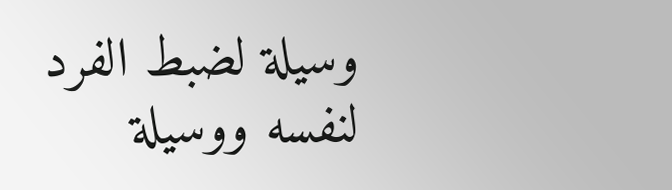وسيلة لضبط الفرد لنفسه ووسيلة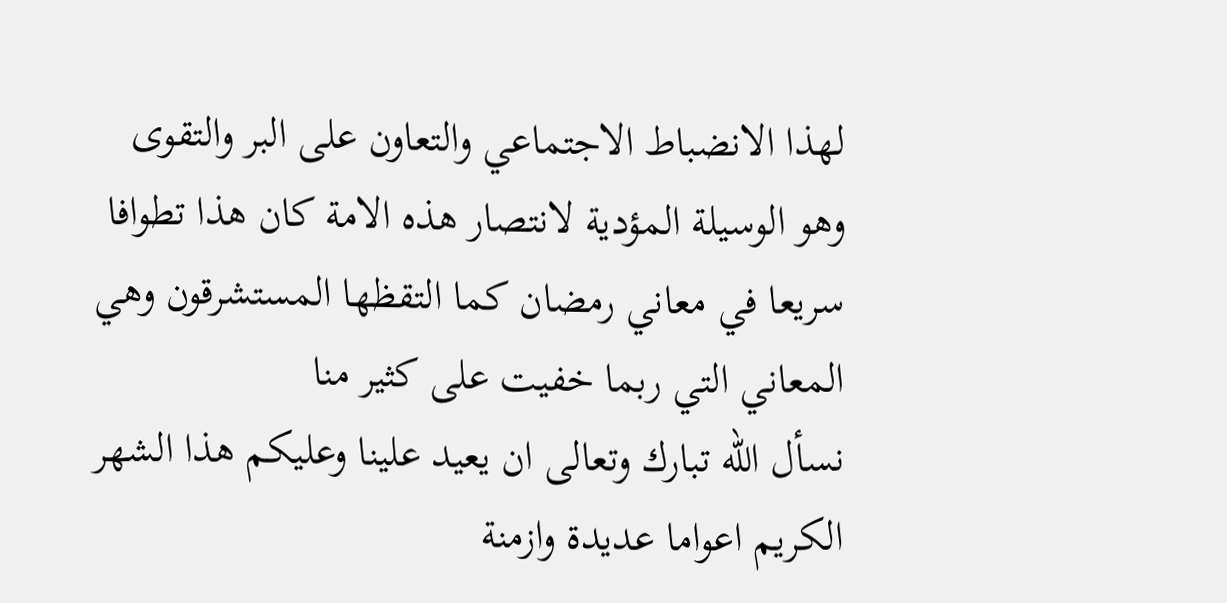لهذا الانضباط الاجتماعي والتعاون على البر والتقوى وهو الوسيلة المؤدية لانتصار هذه الامة كان هذا تطوافا سريعا في معاني رمضان كما التقظها المستشرقون وهي المعاني التي ربما خفيت على كثير منا
نسأل الله تبارك وتعالى ان يعيد علينا وعليكم هذا الشهر الكريم اعواما عديدة وازمنة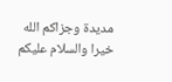مديدة وجزاكم الله خيرا والسلام عليكم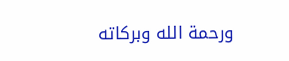ورحمة الله وبركاته